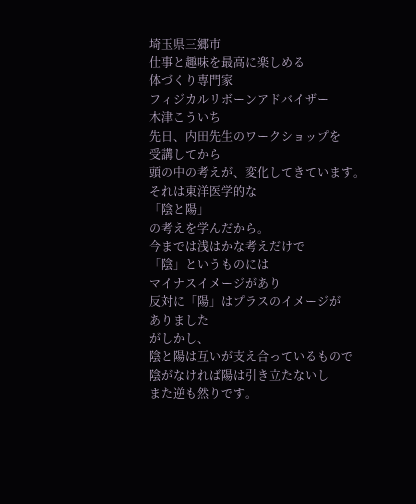埼玉県三郷市
仕事と趣味を最高に楽しめる
体づくり専門家
フィジカルリボーンアドバイザー
木津こういち
先日、内田先生のワークショップを
受講してから
頭の中の考えが、変化してきています。
それは東洋医学的な
「陰と陽」
の考えを学んだから。
今までは浅はかな考えだけで
「陰」というものには
マイナスイメージがあり
反対に「陽」はプラスのイメージが
ありました
がしかし、
陰と陽は互いが支え合っているもので
陰がなければ陽は引き立たないし
また逆も然りです。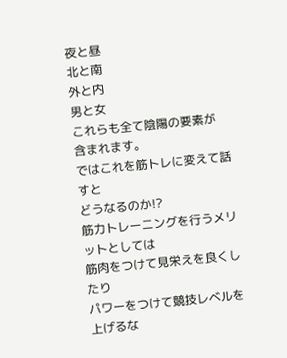夜と昼
北と南
外と内
男と女
これらも全て陰陽の要素が
含まれます。
ではこれを筋トレに変えて話すと
どうなるのか!?
筋力トレーニングを行うメリットとしては
筋肉をつけて見栄えを良くしたり
パワーをつけて競技レベルを上げるな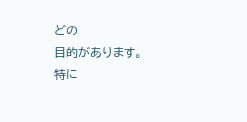どの
目的があります。
特に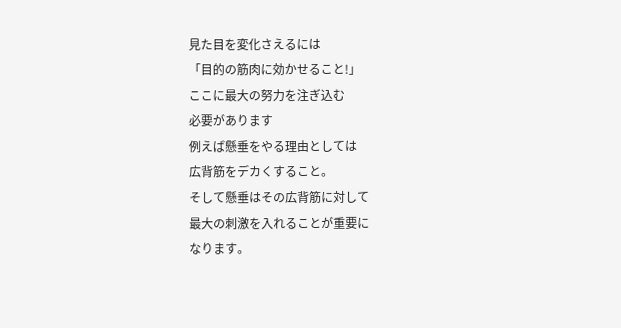見た目を変化さえるには
「目的の筋肉に効かせること!」
ここに最大の努力を注ぎ込む
必要があります
例えば懸垂をやる理由としては
広背筋をデカくすること。
そして懸垂はその広背筋に対して
最大の刺激を入れることが重要に
なります。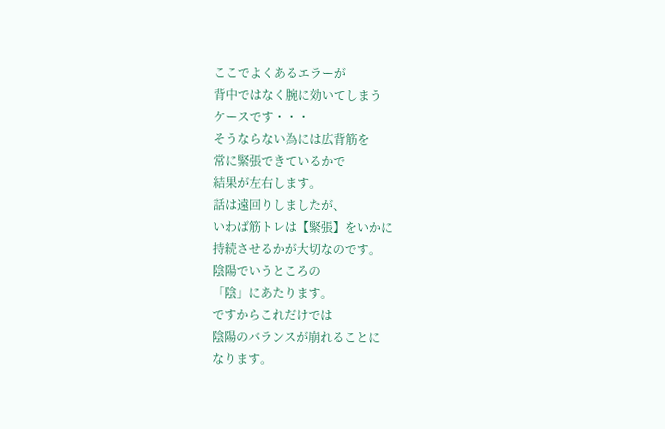ここでよくあるエラーが
背中ではなく腕に効いてしまう
ケースです・・・
そうならない為には広背筋を
常に緊張できているかで
結果が左右します。
話は遠回りしましたが、
いわば筋トレは【緊張】をいかに
持続させるかが大切なのです。
陰陽でいうところの
「陰」にあたります。
ですからこれだけでは
陰陽のバランスが崩れることに
なります。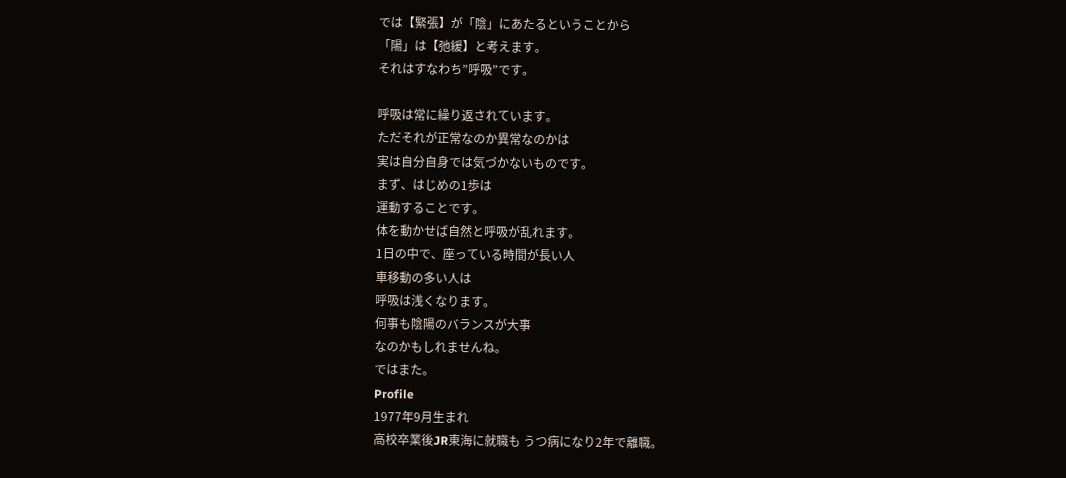では【緊張】が「陰」にあたるということから
「陽」は【弛緩】と考えます。
それはすなわち”呼吸”です。

呼吸は常に繰り返されています。
ただそれが正常なのか異常なのかは
実は自分自身では気づかないものです。
まず、はじめの1歩は
運動することです。
体を動かせば自然と呼吸が乱れます。
1日の中で、座っている時間が長い人
車移動の多い人は
呼吸は浅くなります。
何事も陰陽のバランスが大事
なのかもしれませんね。
ではまた。
Profile
1977年9月生まれ
高校卒業後JR東海に就職も うつ病になり2年で離職。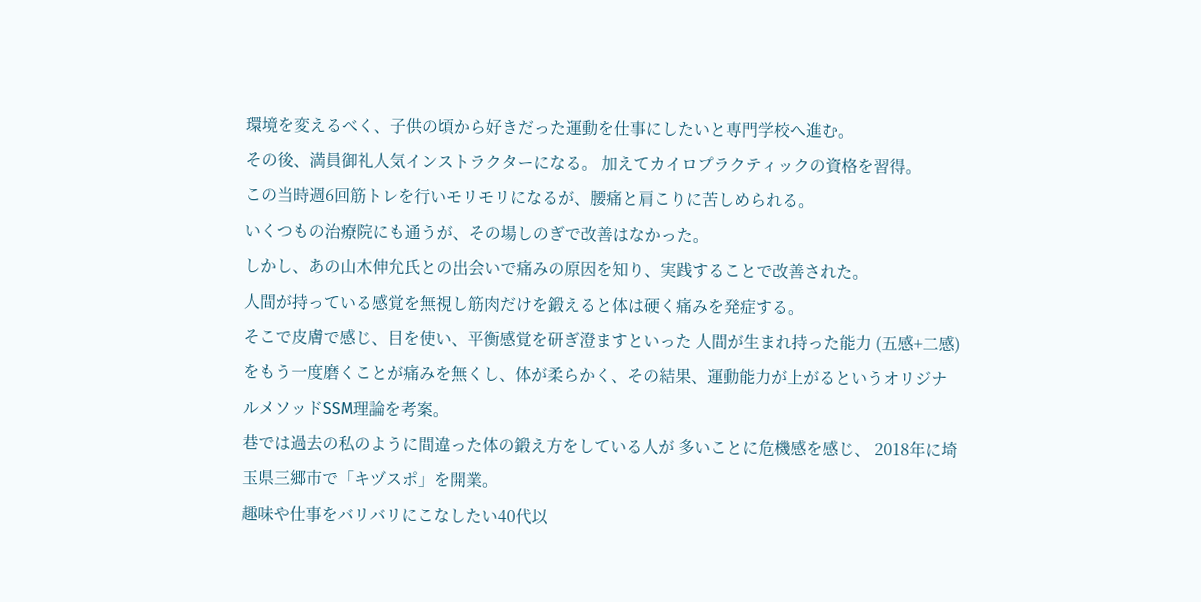環境を変えるべく、子供の頃から好きだった運動を仕事にしたいと専門学校へ進む。
その後、満員御礼人気インストラクターになる。 加えてカイロプラクティックの資格を習得。
この当時週6回筋トレを行いモリモリになるが、腰痛と肩こりに苦しめられる。
いくつもの治療院にも通うが、その場しのぎで改善はなかった。
しかし、あの山木伸允氏との出会いで痛みの原因を知り、実践することで改善された。
人間が持っている感覚を無視し筋肉だけを鍛えると体は硬く痛みを発症する。
そこで皮膚で感じ、目を使い、平衡感覚を研ぎ澄ますといった 人間が生まれ持った能力 (五感+二感)をもう一度磨くことが痛みを無くし、体が柔らかく、その結果、運動能力が上がるというオリジナルメソッドSSM理論を考案。
巷では過去の私のように間違った体の鍛え方をしている人が 多いことに危機感を感じ、 2018年に埼玉県三郷市で「キヅスポ」を開業。
趣味や仕事をバリバリにこなしたい40代以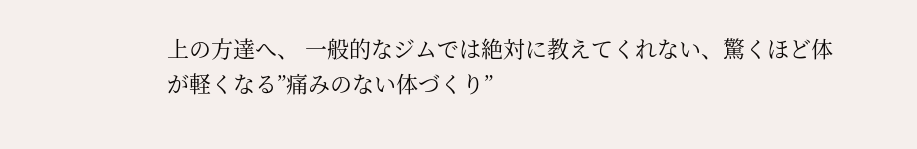上の方達へ、 一般的なジムでは絶対に教えてくれない、驚くほど体が軽くなる”痛みのない体づくり”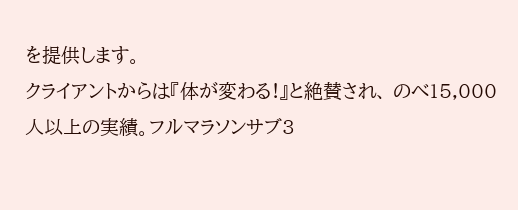を提供します。
クライアントからは『体が変わる!』と絶賛され、 のべ15,000人以上の実績。フルマラソンサブ3